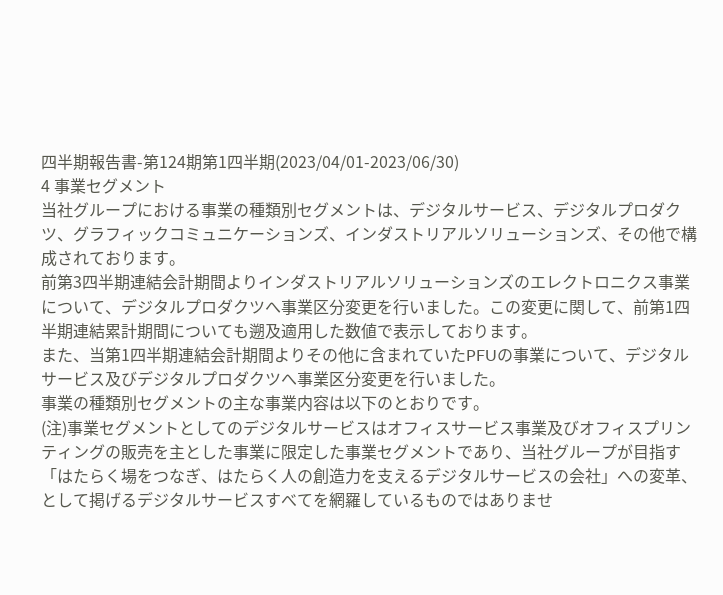四半期報告書-第124期第1四半期(2023/04/01-2023/06/30)
4 事業セグメント
当社グループにおける事業の種類別セグメントは、デジタルサービス、デジタルプロダクツ、グラフィックコミュニケーションズ、インダストリアルソリューションズ、その他で構成されております。
前第3四半期連結会計期間よりインダストリアルソリューションズのエレクトロニクス事業について、デジタルプロダクツへ事業区分変更を行いました。この変更に関して、前第1四半期連結累計期間についても遡及適用した数値で表示しております。
また、当第1四半期連結会計期間よりその他に含まれていたPFUの事業について、デジタルサービス及びデジタルプロダクツへ事業区分変更を行いました。
事業の種類別セグメントの主な事業内容は以下のとおりです。
(注)事業セグメントとしてのデジタルサービスはオフィスサービス事業及びオフィスプリンティングの販売を主とした事業に限定した事業セグメントであり、当社グループが目指す「はたらく場をつなぎ、はたらく人の創造力を支えるデジタルサービスの会社」への変革、として掲げるデジタルサービスすべてを網羅しているものではありませ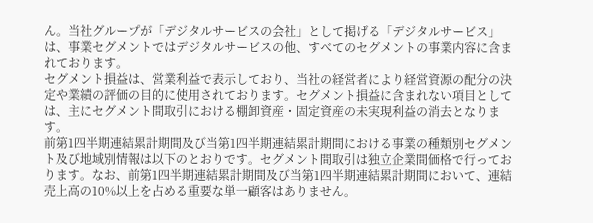ん。当社グループが「デジタルサービスの会社」として掲げる「デジタルサービス」は、事業セグメントではデジタルサービスの他、すべてのセグメントの事業内容に含まれております。
セグメント損益は、営業利益で表示しており、当社の経営者により経営資源の配分の決定や業績の評価の目的に使用されております。セグメント損益に含まれない項目としては、主にセグメント間取引における棚卸資産・固定資産の未実現利益の消去となります。
前第1四半期連結累計期間及び当第1四半期連結累計期間における事業の種類別セグメント及び地域別情報は以下のとおりです。セグメント間取引は独立企業間価格で行っております。なお、前第1四半期連結累計期間及び当第1四半期連結累計期間において、連結売上高の10%以上を占める重要な単一顧客はありません。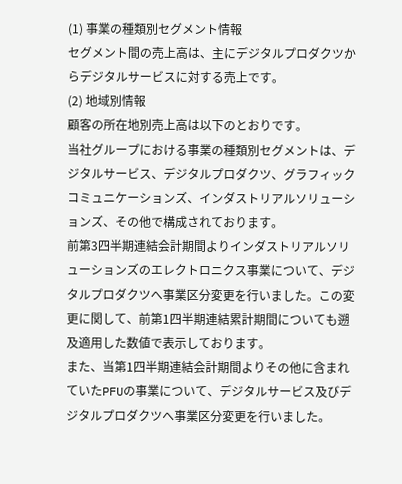(1) 事業の種類別セグメント情報
セグメント間の売上高は、主にデジタルプロダクツからデジタルサービスに対する売上です。
(2) 地域別情報
顧客の所在地別売上高は以下のとおりです。
当社グループにおける事業の種類別セグメントは、デジタルサービス、デジタルプロダクツ、グラフィックコミュニケーションズ、インダストリアルソリューションズ、その他で構成されております。
前第3四半期連結会計期間よりインダストリアルソリューションズのエレクトロニクス事業について、デジタルプロダクツへ事業区分変更を行いました。この変更に関して、前第1四半期連結累計期間についても遡及適用した数値で表示しております。
また、当第1四半期連結会計期間よりその他に含まれていたPFUの事業について、デジタルサービス及びデジタルプロダクツへ事業区分変更を行いました。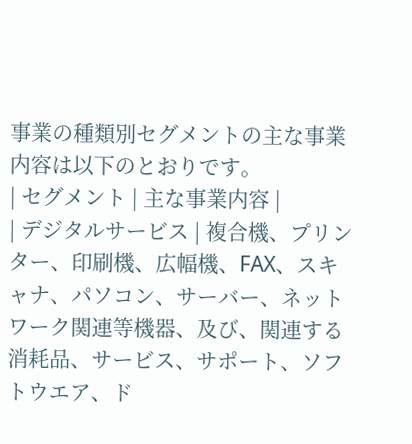事業の種類別セグメントの主な事業内容は以下のとおりです。
| セグメント | 主な事業内容 |
| デジタルサービス | 複合機、プリンター、印刷機、広幅機、FAX、スキャナ、パソコン、サーバー、ネットワーク関連等機器、及び、関連する消耗品、サービス、サポート、ソフトウエア、ド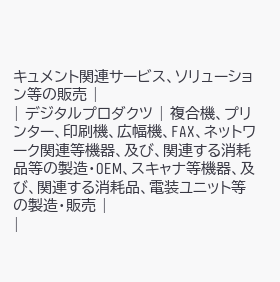キュメント関連サービス、ソリューション等の販売 |
| デジタルプロダクツ | 複合機、プリンター、印刷機、広幅機、FAX、ネットワーク関連等機器、及び、関連する消耗品等の製造・OEM、スキャナ等機器、及び、関連する消耗品、電装ユニット等の製造・販売 |
|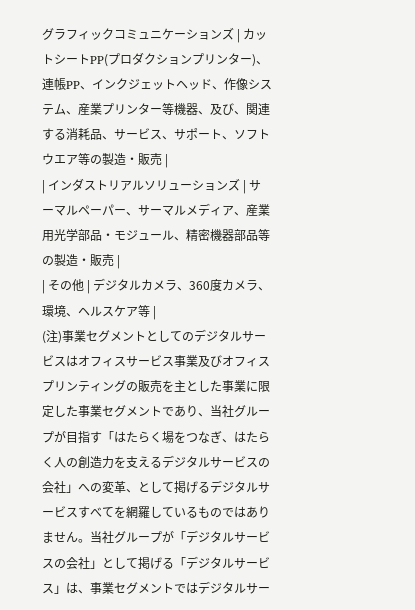グラフィックコミュニケーションズ | カットシートPP(プロダクションプリンター)、連帳PP、インクジェットヘッド、作像システム、産業プリンター等機器、及び、関連する消耗品、サービス、サポート、ソフトウエア等の製造・販売 |
| インダストリアルソリューションズ | サーマルペーパー、サーマルメディア、産業用光学部品・モジュール、精密機器部品等の製造・販売 |
| その他 | デジタルカメラ、360度カメラ、環境、ヘルスケア等 |
(注)事業セグメントとしてのデジタルサービスはオフィスサービス事業及びオフィスプリンティングの販売を主とした事業に限定した事業セグメントであり、当社グループが目指す「はたらく場をつなぎ、はたらく人の創造力を支えるデジタルサービスの会社」への変革、として掲げるデジタルサービスすべてを網羅しているものではありません。当社グループが「デジタルサービスの会社」として掲げる「デジタルサービス」は、事業セグメントではデジタルサー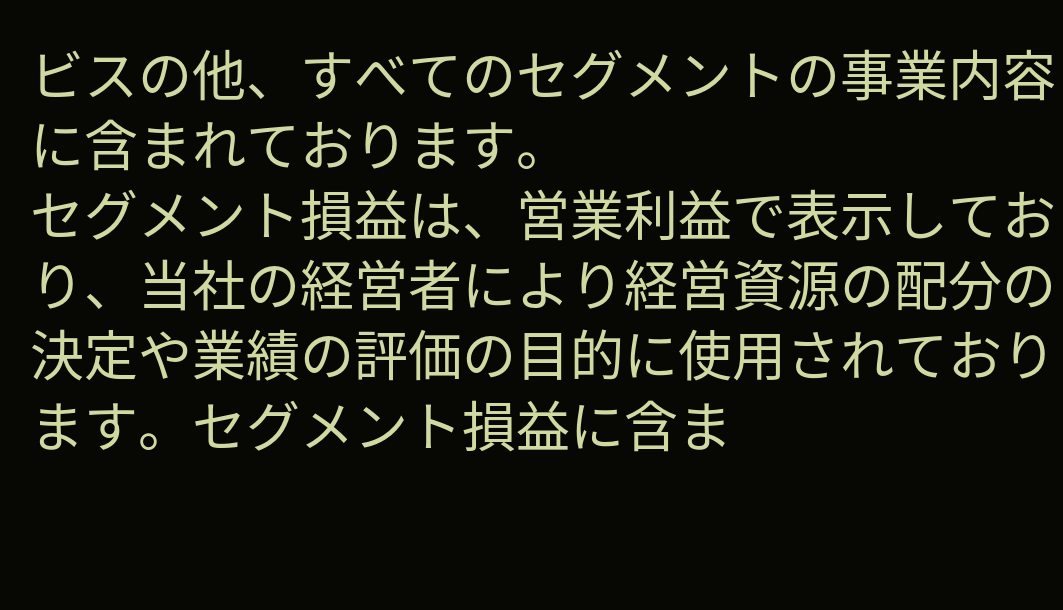ビスの他、すべてのセグメントの事業内容に含まれております。
セグメント損益は、営業利益で表示しており、当社の経営者により経営資源の配分の決定や業績の評価の目的に使用されております。セグメント損益に含ま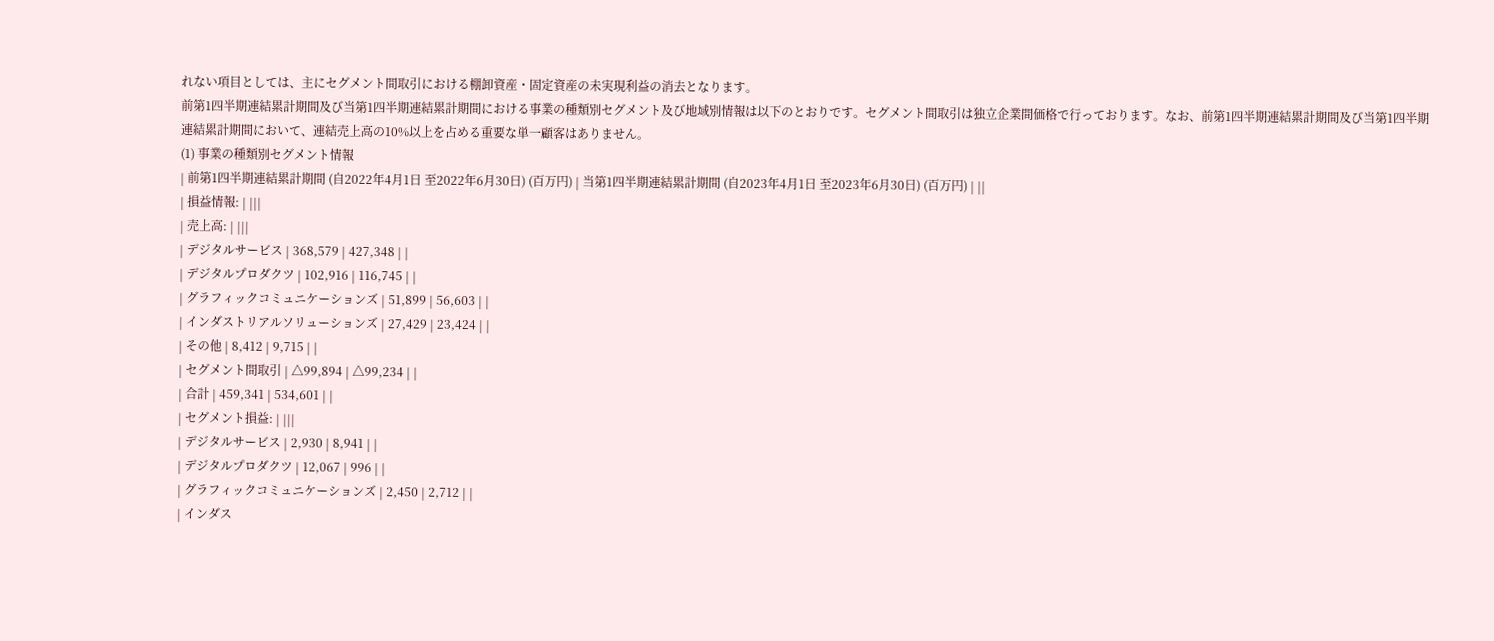れない項目としては、主にセグメント間取引における棚卸資産・固定資産の未実現利益の消去となります。
前第1四半期連結累計期間及び当第1四半期連結累計期間における事業の種類別セグメント及び地域別情報は以下のとおりです。セグメント間取引は独立企業間価格で行っております。なお、前第1四半期連結累計期間及び当第1四半期連結累計期間において、連結売上高の10%以上を占める重要な単一顧客はありません。
(1) 事業の種類別セグメント情報
| 前第1四半期連結累計期間 (自2022年4月1日 至2022年6月30日) (百万円) | 当第1四半期連結累計期間 (自2023年4月1日 至2023年6月30日) (百万円) | ||
| 損益情報: | |||
| 売上高: | |||
| デジタルサービス | 368,579 | 427,348 | |
| デジタルプロダクツ | 102,916 | 116,745 | |
| グラフィックコミュニケーションズ | 51,899 | 56,603 | |
| インダストリアルソリューションズ | 27,429 | 23,424 | |
| その他 | 8,412 | 9,715 | |
| セグメント間取引 | △99,894 | △99,234 | |
| 合計 | 459,341 | 534,601 | |
| セグメント損益: | |||
| デジタルサービス | 2,930 | 8,941 | |
| デジタルプロダクツ | 12,067 | 996 | |
| グラフィックコミュニケーションズ | 2,450 | 2,712 | |
| インダス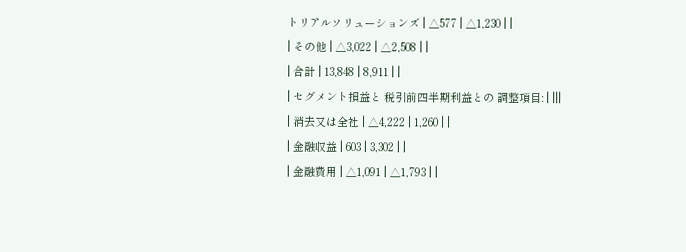トリアルソリューションズ | △577 | △1,230 | |
| その他 | △3,022 | △2,508 | |
| 合計 | 13,848 | 8,911 | |
| セグメント損益と 税引前四半期利益との 調整項目: | |||
| 消去又は全社 | △4,222 | 1,260 | |
| 金融収益 | 603 | 3,302 | |
| 金融費用 | △1,091 | △1,793 | |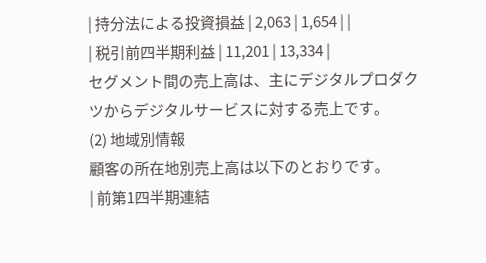| 持分法による投資損益 | 2,063 | 1,654 | |
| 税引前四半期利益 | 11,201 | 13,334 |
セグメント間の売上高は、主にデジタルプロダクツからデジタルサービスに対する売上です。
(2) 地域別情報
顧客の所在地別売上高は以下のとおりです。
| 前第1四半期連結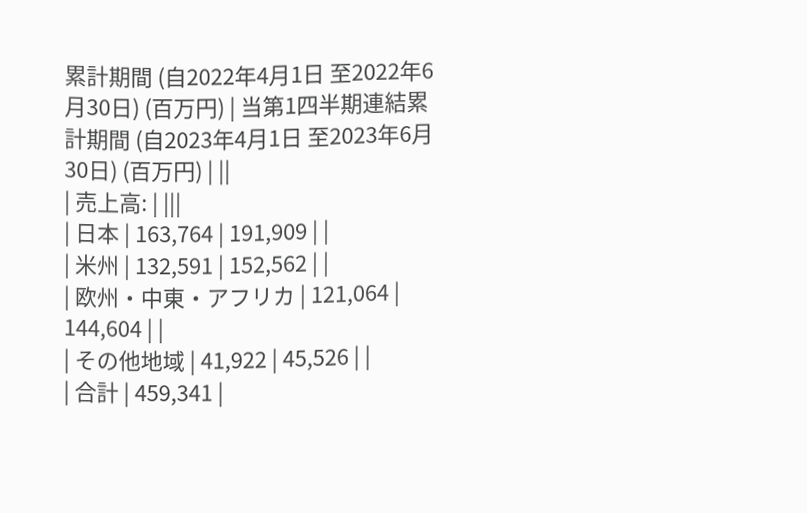累計期間 (自2022年4月1日 至2022年6月30日) (百万円) | 当第1四半期連結累計期間 (自2023年4月1日 至2023年6月30日) (百万円) | ||
| 売上高: | |||
| 日本 | 163,764 | 191,909 | |
| 米州 | 132,591 | 152,562 | |
| 欧州・中東・アフリカ | 121,064 | 144,604 | |
| その他地域 | 41,922 | 45,526 | |
| 合計 | 459,341 |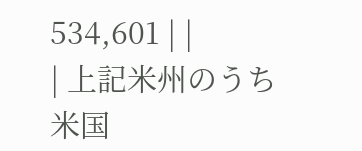534,601 | |
| 上記米州のうち米国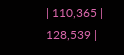| 110,365 | 128,539 |